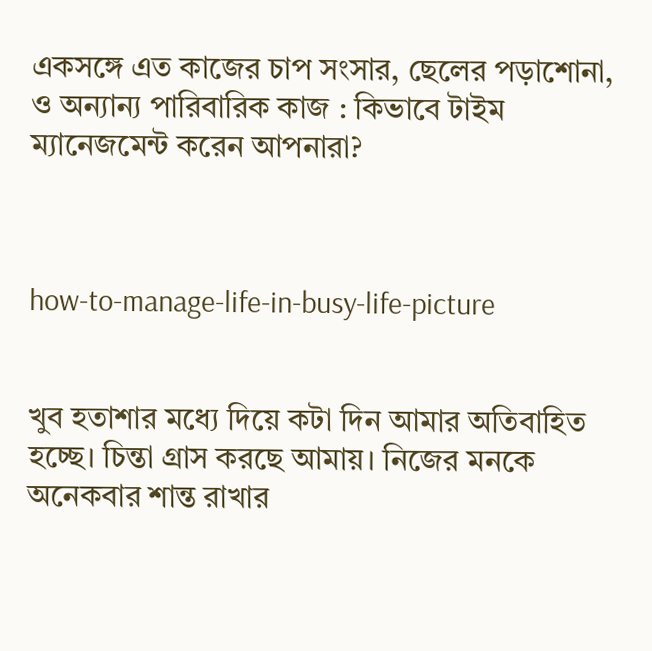একসঙ্গে এত কাজের চাপ সংসার, ছেলের পড়াশোনা, ও অন্যান্য পারিবারিক কাজ : কিভাবে টাইম ম্যানেজমেন্ট করেন আপনারা?



how-to-manage-life-in-busy-life-picture


খুব হতাশার মধ্যে দিয়ে কটা দিন আমার অতিবাহিত হচ্ছে। চিন্তা গ্রাস করছে আমায়। নিজের মনকে অনেকবার শান্ত রাখার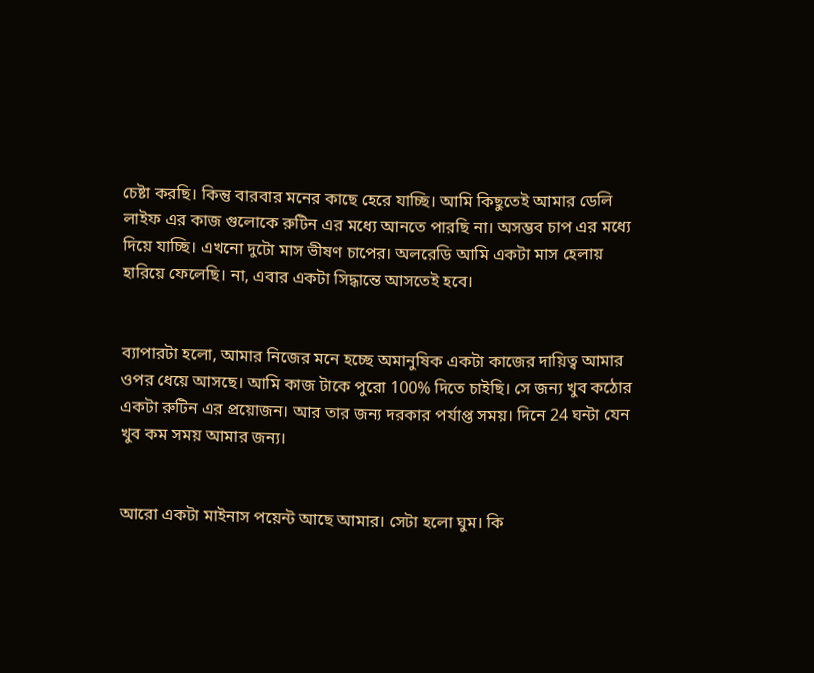চেষ্টা করছি। কিন্তু বারবার মনের কাছে হেরে যাচ্ছি। আমি কিছুতেই আমার ডেলি লাইফ এর কাজ গুলোকে রুটিন এর মধ্যে আনতে পারছি না। অসম্ভব চাপ এর মধ্যে দিয়ে যাচ্ছি। এখনো দুটো মাস ভীষণ চাপের। অলরেডি আমি একটা মাস হেলায় হারিয়ে ফেলেছি। না, এবার একটা সিদ্ধান্তে আসতেই হবে।


ব্যাপারটা হলো, আমার নিজের মনে হচ্ছে অমানুষিক একটা কাজের দায়িত্ব আমার ওপর ধেয়ে আসছে। আমি কাজ টাকে পুরো 100% দিতে চাইছি। সে জন্য খুব কঠোর একটা রুটিন এর প্রয়োজন। আর তার জন্য দরকার পর্যাপ্ত সময়। দিনে 24 ঘন্টা যেন খুব কম সময় আমার জন্য।


আরো একটা মাইনাস পয়েন্ট আছে আমার। সেটা হলো ঘুম। কি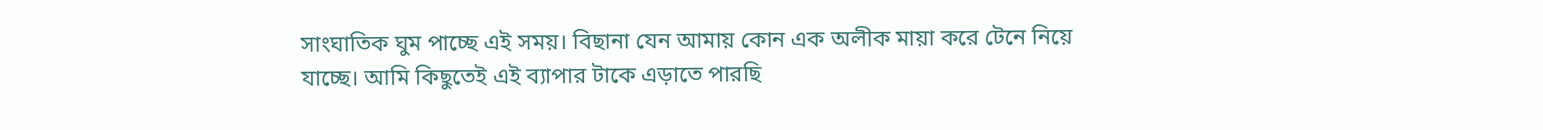সাংঘাতিক ঘুম পাচ্ছে এই সময়। বিছানা যেন আমায় কোন এক অলীক মায়া করে টেনে নিয়ে যাচ্ছে। আমি কিছুতেই এই ব্যাপার টাকে এড়াতে পারছি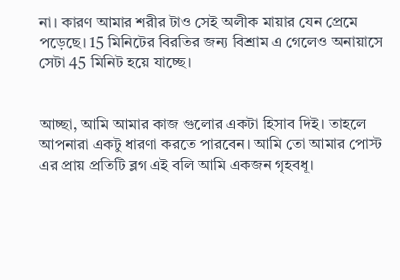না। কারণ আমার শরীর টাও সেই অলীক মায়ার যেন প্রেমে পড়েছে। 15 মিনিটের বিরতির জন্য বিশ্রাম এ গেলেও অনায়াসে সেটা 45 মিনিট হয়ে যাচ্ছে।


আচ্ছা, আমি আমার কাজ গুলোর একটা হিসাব দিই। তাহলে আপনারা একটু ধারণা করতে পারবেন। আমি তো আমার পোস্ট এর প্রায় প্রতিটি ব্লগ এই বলি আমি একজন গৃহবধূ।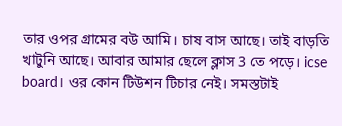তার ওপর গ্রামের বউ আমি। চাষ বাস আছে। তাই বাড়তি খাটুনি আছে। আবার আমার ছেলে ক্লাস 3 তে পড়ে। icse board। ওর কোন টিউশন টিচার নেই। সমস্তটাই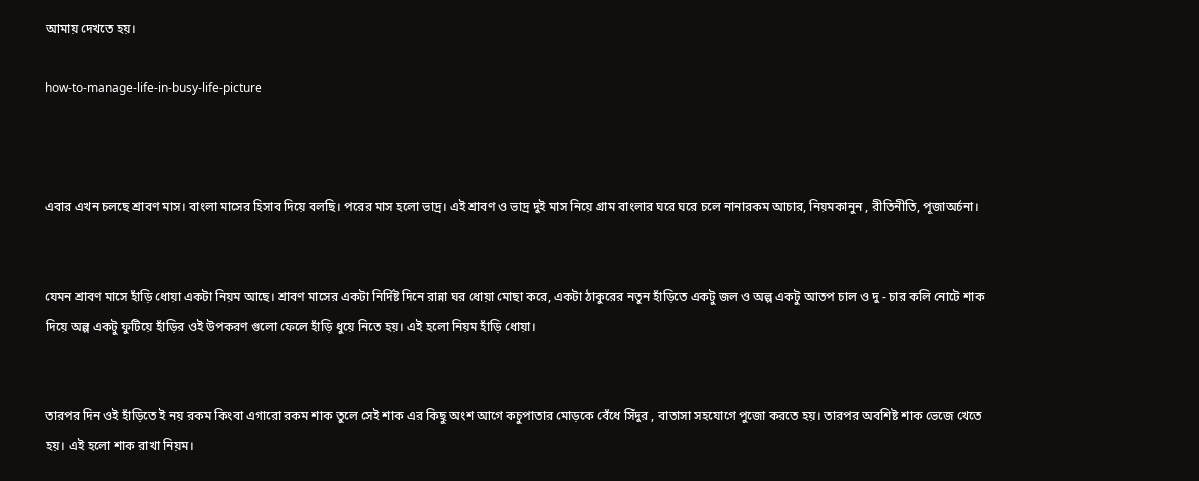আমায় দেখতে হয়।

how-to-manage-life-in-busy-life-picture



এবার এখন চলছে শ্রাবণ মাস। বাংলা মাসের হিসাব দিয়ে বলছি। পরের মাস হলো ভাদ্র। এই শ্রাবণ ও ভাদ্র দুই মাস নিয়ে গ্রাম বাংলার ঘরে ঘরে চলে নানারকম আচার, নিয়মকানুন , রীতিনীতি, পূজাঅর্চনা।


যেমন শ্রাবণ মাসে হাঁড়ি ধোয়া একটা নিয়ম আছে। শ্রাবণ মাসের একটা নির্দিষ্ট দিনে রান্না ঘর ধোয়া মোছা করে, একটা ঠাকুরের নতুন হাঁড়িতে একটু জল ও অল্প একটু আতপ চাল ও দু - চার কলি নোটে শাক দিয়ে অল্প একটু ফুটিয়ে হাঁড়ির ওই উপকরণ গুলো ফেলে হাঁড়ি ধুয়ে নিতে হয়। এই হলো নিয়ম হাঁড়ি ধোয়া।


তারপর দিন ওই হাঁড়িতে ই নয় রকম কিংবা এগারো রকম শাক তুলে সেই শাক এর কিছু অংশ আগে কচুপাতার মোড়কে বেঁধে সিঁদুর , বাতাসা সহযোগে পুজো করতে হয়। তারপর অবশিষ্ট শাক ভেজে খেতে হয়। এই হলো শাক রাখা নিয়ম।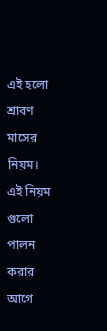এই হলো শ্রাবণ মাসের নিয়ম। এই নিয়ম গুলো পালন করার আগে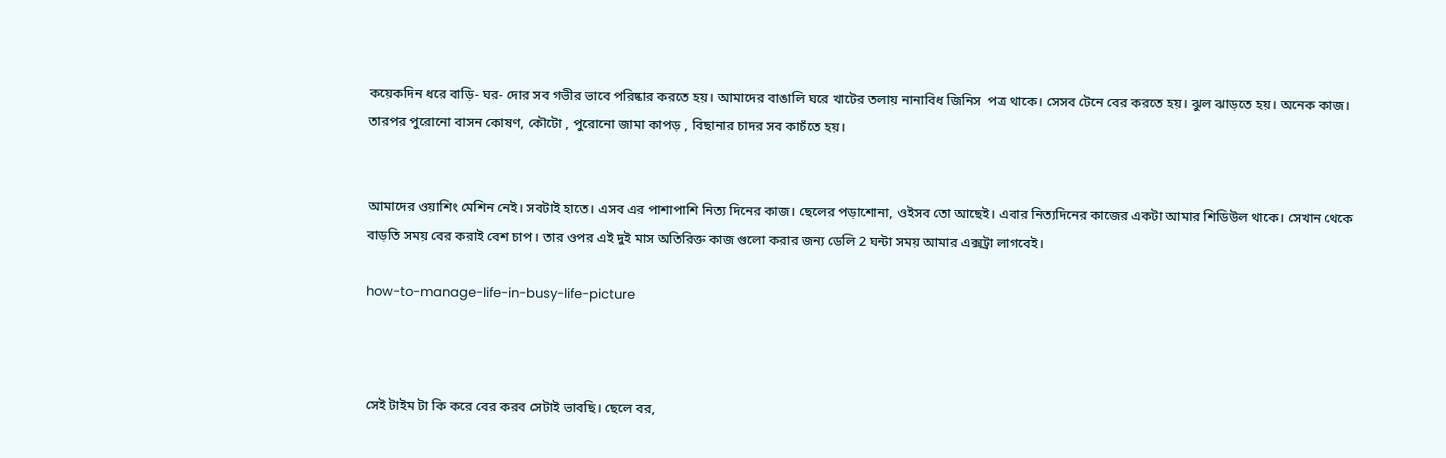কয়েকদিন ধরে বাড়ি- ঘর- দোর সব গভীর ভাবে পরিষ্কার করতে হয়। আমাদের বাঙালি ঘরে খাটের তলায় নানাবিধ জিনিস  পত্র থাকে। সেসব টেনে বের করতে হয়। ঝুল ঝাড়তে হয়। অনেক কাজ। তারপর পুরোনো বাসন কোষণ, কৌটো , পুরোনো জামা কাপড় , বিছানার চাদর সব কাচঁতে হয়।


আমাদের ওয়াশিং মেশিন নেই। সবটাই হাতে। এসব এর পাশাপাশি নিত্য দিনের কাজ। ছেলের পড়াশোনা, ওইসব তো আছেই। এবার নিত্যদিনের কাজের একটা আমার শিডিউল থাকে। সেখান থেকে বাড়তি সময় বের করাই বেশ চাপ। তার ওপর এই দুই মাস অতিরিক্ত কাজ গুলো করার জন্য ডেলি 2 ঘন্টা সময় আমার এক্সট্রা লাগবেই।

how-to-manage-life-in-busy-life-picture



সেই টাইম টা কি করে বের করব সেটাই ভাবছি। ছেলে বর,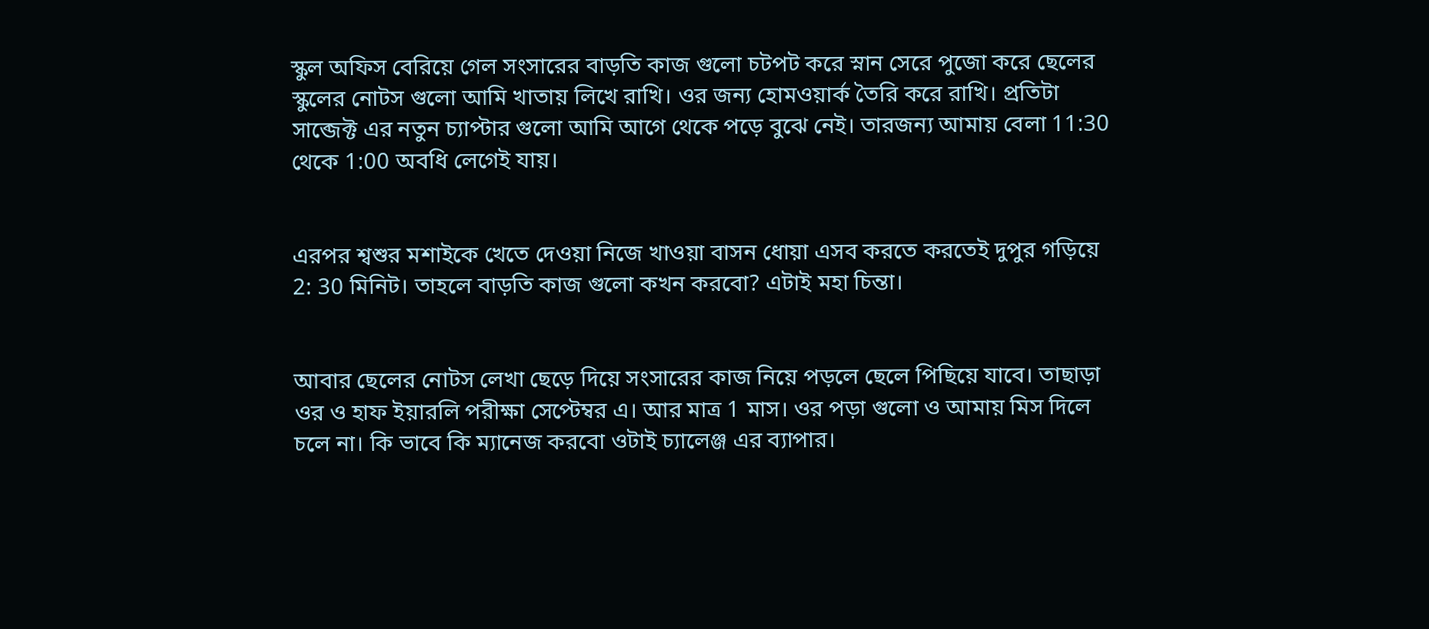স্কুল অফিস বেরিয়ে গেল সংসারের বাড়তি কাজ গুলো চটপট করে স্নান সেরে পুজো করে ছেলের স্কুলের নোটস গুলো আমি খাতায় লিখে রাখি। ওর জন্য হোমওয়ার্ক তৈরি করে রাখি। প্রতিটা সাব্জেক্ট এর নতুন চ্যাপ্টার গুলো আমি আগে থেকে পড়ে বুঝে নেই। তারজন্য আমায় বেলা 11:30 থেকে 1:00 অবধি লেগেই যায়।


এরপর শ্বশুর মশাইকে খেতে দেওয়া নিজে খাওয়া বাসন ধোয়া এসব করতে করতেই দুপুর গড়িয়ে 2: 30 মিনিট। তাহলে বাড়তি কাজ গুলো কখন করবো? এটাই মহা চিন্তা।


আবার ছেলের নোটস লেখা ছেড়ে দিয়ে সংসারের কাজ নিয়ে পড়লে ছেলে পিছিয়ে যাবে। তাছাড়া ওর ও হাফ ইয়ারলি পরীক্ষা সেপ্টেম্বর এ। আর মাত্র 1 মাস। ওর পড়া গুলো ও আমায় মিস দিলে চলে না। কি ভাবে কি ম্যানেজ করবো ওটাই চ্যালেঞ্জ এর ব্যাপার।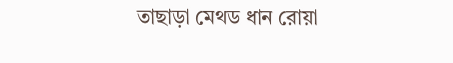তাছাড়া মেথড ধান রোয়া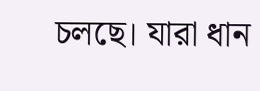চলছে। যারা ধান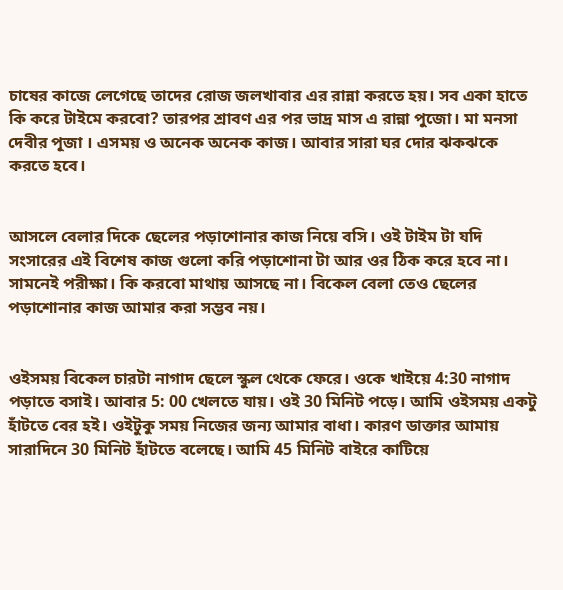চাষের কাজে লেগেছে তাদের রোজ জলখাবার এর রান্না করতে হয়। সব একা হাতে কি করে টাইমে করবো? তারপর শ্রাবণ এর পর ভাদ্র মাস এ রান্না পুজো। মা মনসা দেবীর পূজা । এসময় ও অনেক অনেক কাজ। আবার সারা ঘর দোর ঝকঝকে করতে হবে।


আসলে বেলার দিকে ছেলের পড়াশোনার কাজ নিয়ে বসি। ওই টাইম টা যদি সংসারের এই বিশেষ কাজ গুলো করি পড়াশোনা টা আর ওর ঠিক করে হবে না। সামনেই পরীক্ষা। কি করবো মাথায় আসছে না। বিকেল বেলা তেও ছেলের পড়াশোনার কাজ আমার করা সম্ভব নয়।


ওইসময় বিকেল চারটা নাগাদ ছেলে স্কুল থেকে ফেরে। ওকে খাইয়ে 4:30 নাগাদ পড়াতে বসাই। আবার 5: 00 খেলতে যায়। ওই 30 মিনিট পড়ে। আমি ওইসময় একটু হাঁটতে বের হই। ওইটুকু সময় নিজের জন্য আমার বাধা। কারণ ডাক্তার আমায় সারাদিনে 30 মিনিট হাঁটতে বলেছে। আমি 45 মিনিট বাইরে কাটিয়ে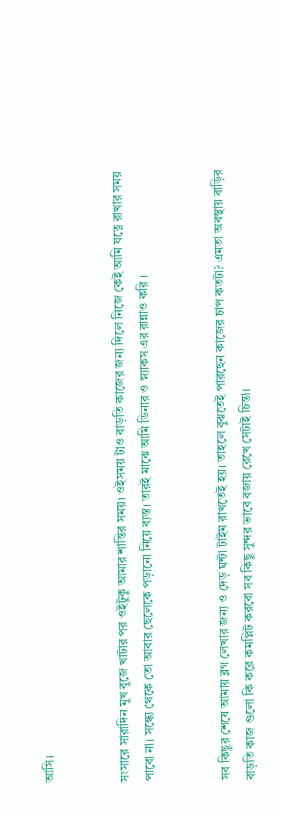আসি।


সংসারে সারাদিন মুখ বুজে খাটার পর ওইটুকু আমার শান্তির সময়। ওইসময় টাও বাড়তি কাজের জন্য দিলে নিজে কেই আমি যত্নে রাখার সময় পাবো না। সন্ধ্যে থেকে তো আবার ছেলেকে পড়ানো নিয়ে ব্যস্ত। তারই মাঝে আমি ডিনার ও স্ন্যাকস এর রান্নাও করি ।


সব কিছুর শেষে আমায় ব্লগ লেখার জন্য ও দেড় ঘন্টা টাইম রাখতেই হয়। তাহলে বুঝতেই পারছেন কাজের চাপ কতটা? এমতা অবস্থায় বাড়ির বাড়তি কাজ গুলো কি করে কমপ্লিট করবো সব কিছু সুন্দর ভাবে বজায় রেখে সেটাই চিন্তা।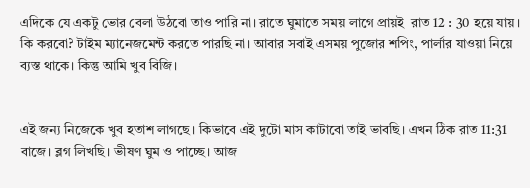এদিকে যে একটু ভোর বেলা উঠবো তাও পারি না। রাতে ঘুমাতে সময় লাগে প্রায়ই  রাত 12 : 30 হয়ে যায়। কি করবো? টাইম ম্যানেজমেন্ট করতে পারছি না। আবার সবাই এসময় পুজোর শপিং, পার্লার যাওয়া নিয়ে ব্যস্ত থাকে। কিন্তু আমি খুব বিজি।


এই জন্য নিজেকে খুব হতাশ লাগছে। কিভাবে এই দুটো মাস কাটাবো তাই ভাবছি। এখন ঠিক রাত 11:31 বাজে। ব্লগ লিখছি। ভীষণ ঘুম ও পাচ্ছে। আজ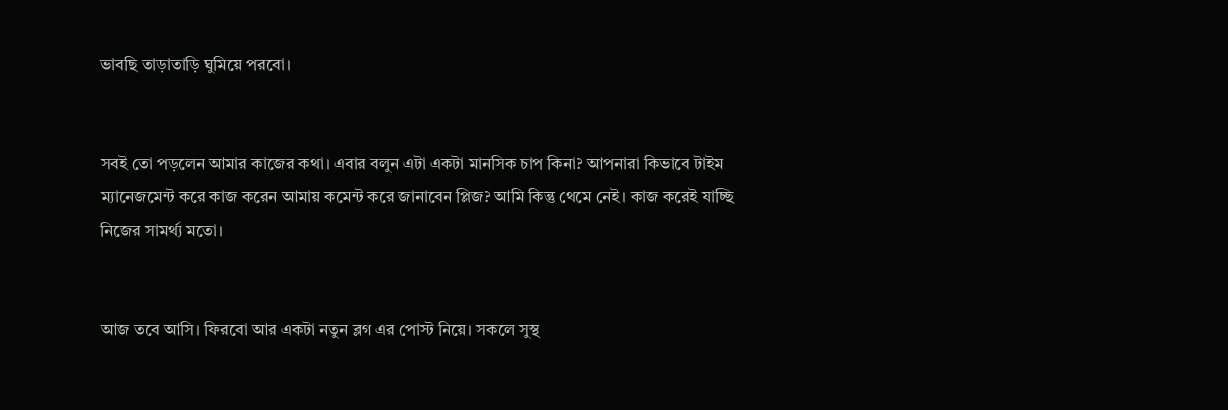ভাবছি তাড়াতাড়ি ঘুমিয়ে পরবো।


সবই তো পড়লেন আমার কাজের কথা। এবার বলুন এটা একটা মানসিক চাপ কিনা? আপনারা কিভাবে টাইম ম্যানেজমেন্ট করে কাজ করেন আমায় কমেন্ট করে জানাবেন প্লিজ? আমি কিন্তু থেমে নেই। কাজ করেই যাচ্ছি নিজের সামর্থ্য মতো।


আজ তবে আসি। ফিরবো আর একটা নতুন ব্লগ এর পোস্ট নিয়ে। সকলে সুস্থ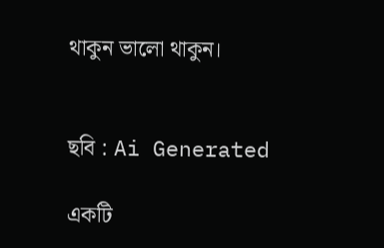থাকুন ভালো থাকুন।


ছবি : Ai Generated

একটি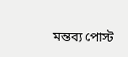মন্তব্য পোস্ট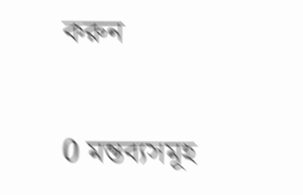করুন

0 মন্তব্যসমূহ